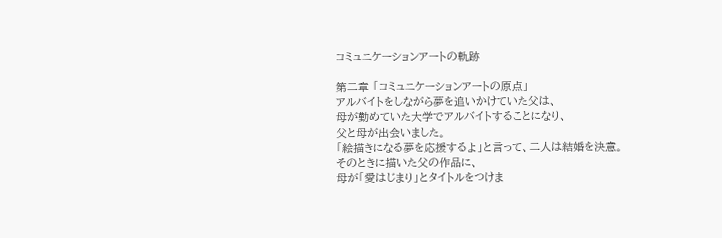コミュニケーションアートの軌跡

第二章 「コミュニケーションアートの原点」
アルバイトをしながら夢を追いかけていた父は、
母が勤めていた大学でアルバイトすることになり、
父と母が出会いました。
「絵描きになる夢を応援するよ」と言って、二人は結婚を決意。
そのときに描いた父の作品に、
母が「愛はじまり」とタイトルをつけま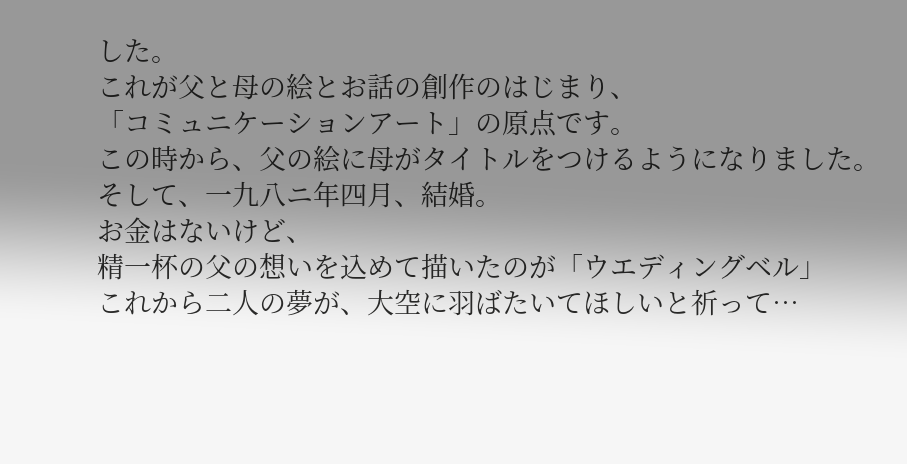した。
これが父と母の絵とお話の創作のはじまり、
「コミュニケーションアート」の原点です。
この時から、父の絵に母がタイトルをつけるようになりました。
そして、一九八ニ年四月、結婚。
お金はないけど、
精一杯の父の想いを込めて描いたのが「ウエディングベル」
これから二人の夢が、大空に羽ばたいてほしいと祈って…